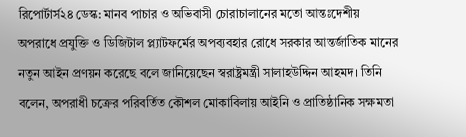রিপোর্টার্স২৪ ডেস্ক: মানব পাচার ও অভিবাসী চোরাচালানের মতো আন্তঃদেশীয় অপরাধে প্রযুক্তি ও ডিজিটাল প্ল্যাটফর্মের অপব্যবহার রোধে সরকার আন্তর্জাতিক মানের নতুন আইন প্রণয়ন করেছে বলে জানিয়েছেন স্বরাষ্ট্রমন্ত্রী সালাহউদ্দিন আহমদ। তিনি বলেন, অপরাধী চক্রের পরিবর্তিত কৌশল মোকাবিলায় আইনি ও প্রাতিষ্ঠানিক সক্ষমতা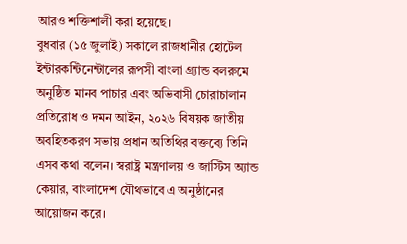আরও শক্তিশালী করা হয়েছে।
বুধবার (১৫ জুলাই) সকালে রাজধানীর হোটেল ইন্টারকন্টিনেন্টালের রূপসী বাংলা গ্র্যান্ড বলরুমে অনুষ্ঠিত মানব পাচার এবং অভিবাসী চোরাচালান প্রতিরোধ ও দমন আইন, ২০২৬ বিষয়ক জাতীয় অবহিতকরণ সভায় প্রধান অতিথির বক্তব্যে তিনি এসব কথা বলেন। স্বরাষ্ট্র মন্ত্রণালয় ও জাস্টিস অ্যান্ড কেয়ার, বাংলাদেশ যৌথভাবে এ অনুষ্ঠানের আয়োজন করে।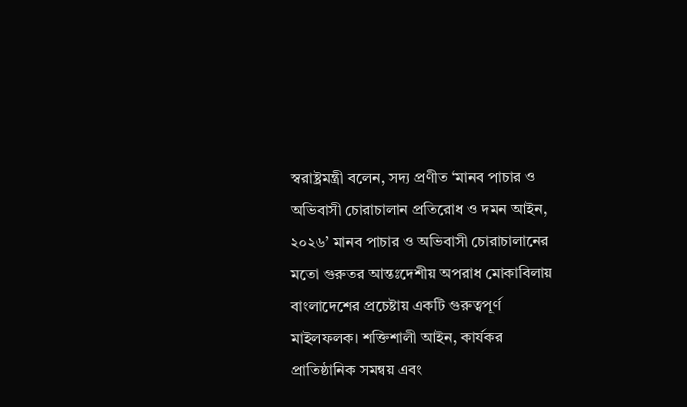স্বরাষ্ট্রমন্ত্রী বলেন, সদ্য প্রণীত ‘মানব পাচার ও অভিবাসী চোরাচালান প্রতিরোধ ও দমন আইন, ২০২৬’ মানব পাচার ও অভিবাসী চোরাচালানের মতো গুরুতর আন্তঃদেশীয় অপরাধ মোকাবিলায় বাংলাদেশের প্রচেষ্টায় একটি গুরুত্বপূর্ণ মাইলফলক। শক্তিশালী আইন, কার্যকর প্রাতিষ্ঠানিক সমন্বয় এবং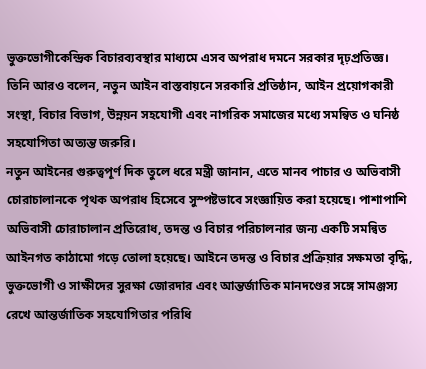ভুক্তভোগীকেন্দ্রিক বিচারব্যবস্থার মাধ্যমে এসব অপরাধ দমনে সরকার দৃঢ়প্রতিজ্ঞ।
তিনি আরও বলেন, নতুন আইন বাস্তবায়নে সরকারি প্রতিষ্ঠান, আইন প্রয়োগকারী সংস্থা, বিচার বিভাগ, উন্নয়ন সহযোগী এবং নাগরিক সমাজের মধ্যে সমন্বিত ও ঘনিষ্ঠ সহযোগিতা অত্যন্ত জরুরি।
নতুন আইনের গুরুত্বপূর্ণ দিক তুলে ধরে মন্ত্রী জানান, এতে মানব পাচার ও অভিবাসী চোরাচালানকে পৃথক অপরাধ হিসেবে সুস্পষ্টভাবে সংজ্ঞায়িত করা হয়েছে। পাশাপাশি অভিবাসী চোরাচালান প্রতিরোধ, তদন্ত ও বিচার পরিচালনার জন্য একটি সমন্বিত আইনগত কাঠামো গড়ে তোলা হয়েছে। আইনে তদন্ত ও বিচার প্রক্রিয়ার সক্ষমতা বৃদ্ধি, ভুক্তভোগী ও সাক্ষীদের সুরক্ষা জোরদার এবং আন্তর্জাতিক মানদণ্ডের সঙ্গে সামঞ্জস্য রেখে আন্তর্জাতিক সহযোগিতার পরিধি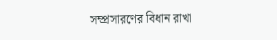সম্প্রসারণের বিধান রাখা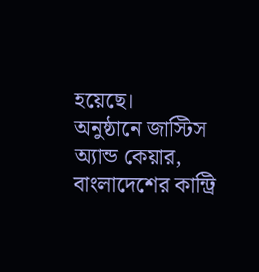হয়েছে।
অনুষ্ঠানে জাস্টিস অ্যান্ড কেয়ার, বাংলাদেশের কান্ট্রি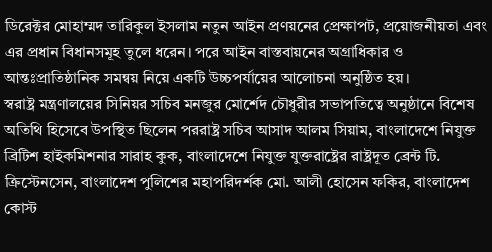ডিরেক্টর মোহাম্মদ তারিকুল ইসলাম নতুন আইন প্রণয়নের প্রেক্ষাপট, প্রয়োজনীয়তা এবং এর প্রধান বিধানসমূহ তুলে ধরেন। পরে আইন বাস্তবায়নের অগ্রাধিকার ও আন্তঃপ্রাতিষ্ঠানিক সমন্বয় নিয়ে একটি উচ্চপর্যায়ের আলোচনা অনুষ্ঠিত হয়।
স্বরাষ্ট্র মন্ত্রণালয়ের সিনিয়র সচিব মনজুর মোর্শেদ চৌধুরীর সভাপতিত্বে অনুষ্ঠানে বিশেষ অতিথি হিসেবে উপস্থিত ছিলেন পররাষ্ট্র সচিব আসাদ আলম সিয়াম, বাংলাদেশে নিযুক্ত ব্রিটিশ হাইকমিশনার সারাহ কুক, বাংলাদেশে নিযুক্ত যুক্তরাষ্ট্রের রাষ্ট্রদূত ব্রেন্ট টি. ক্রিস্টেনসেন, বাংলাদেশ পুলিশের মহাপরিদর্শক মো. আলী হোসেন ফকির, বাংলাদেশ কোস্ট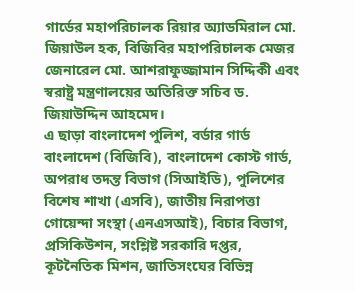গার্ডের মহাপরিচালক রিয়ার অ্যাডমিরাল মো. জিয়াউল হক, বিজিবির মহাপরিচালক মেজর জেনারেল মো. আশরাফুজ্জামান সিদ্দিকী এবং স্বরাষ্ট্র মন্ত্রণালয়ের অতিরিক্ত সচিব ড. জিয়াউদ্দিন আহমেদ।
এ ছাড়া বাংলাদেশ পুলিশ, বর্ডার গার্ড বাংলাদেশ (বিজিবি), বাংলাদেশ কোস্ট গার্ড, অপরাধ তদন্ত বিভাগ (সিআইডি), পুলিশের বিশেষ শাখা (এসবি), জাতীয় নিরাপত্তা গোয়েন্দা সংস্থা (এনএসআই), বিচার বিভাগ, প্রসিকিউশন, সংশ্লিষ্ট সরকারি দপ্তর, কূটনৈতিক মিশন, জাতিসংঘের বিভিন্ন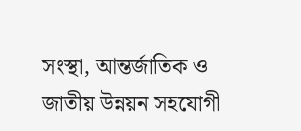সংস্থা, আন্তর্জাতিক ও জাতীয় উন্নয়ন সহযোগী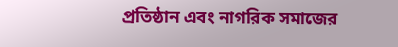প্রতিষ্ঠান এবং নাগরিক সমাজের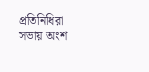প্রতিনিধিরা সভায় অংশ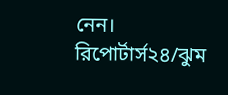নেন।
রিপোর্টার্স২৪/ঝুম